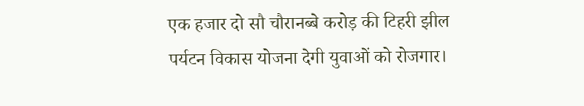एक हजार दो सौ चौरानब्बे करोड़ की टिहरी झील पर्यटन विकास योजना देगी युवाओं को रोजगार।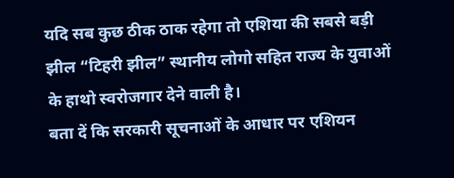यदि सब कुछ ठीक ठाक रहेगा तो एशिया की सबसे बड़ी झील “टिहरी झील” स्थानीय लोगो सहित राज्य के युवाओं के हाथो स्वरोजगार देने वाली है।
बता दें कि सरकारी सूचनाओं के आधार पर एशियन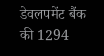डेवलपमेंट बैंक की 1294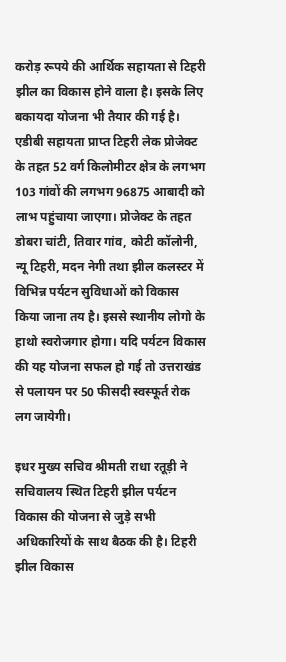करोड़ रूपये की आर्थिक सहायता से टिहरी झील का विकास होने वाला है। इसके लिए बकायदा योजना भी तैयार की गई है। एडीबी सहायता प्राप्त टिहरी लेक प्रोजेक्ट के तहत 52 वर्ग किलोमीटर क्षेत्र के लगभग 103 गांवों की लगभग 96875 आबादी को लाभ पहुंचाया जाएगा। प्रोजेक्ट के तहत डोबरा चांटी, तिवार गांव, कोटी कॉलोनी, न्यू टिहरी, मदन नेगी तथा झील कलस्टर में विभिन्न पर्यटन सुविधाओं को विकास किया जाना तय है। इससे स्थानीय लोगो के हाथो स्वरोजगार होगा। यदि पर्यटन विकास की यह योजना सफल हो गई तो उत्तराखंड से पलायन पर 50 फीसदी स्वस्फूर्त रोक लग जायेगी।

इधर मुख्य सचिव श्रीमती राधा रतूड़ी ने सचिवालय स्थित टिहरी झील पर्यटन विकास की योजना से जुड़े सभी अधिकारियों के साथ बैठक की है। टिहरी झील विकास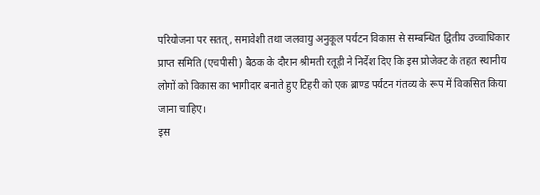परियोजना पर सतत्, समावेशी तथा जलवायु अनुकूल पर्यटन विकास से सम्बन्धित द्वितीय उच्चाधिकार प्राप्त समिति (एचपीसी) बैठक के दौरान श्रीमती रतूड़ी ने निर्देश दिए कि इस प्रोजेक्ट के तहत स्थानीय लोगों को विकास का भागीदार बनाते हुए टिहरी को एक ब्राण्ड पर्यटन गंतव्य के रूप में विकसित किया जाना चाहिए।
इस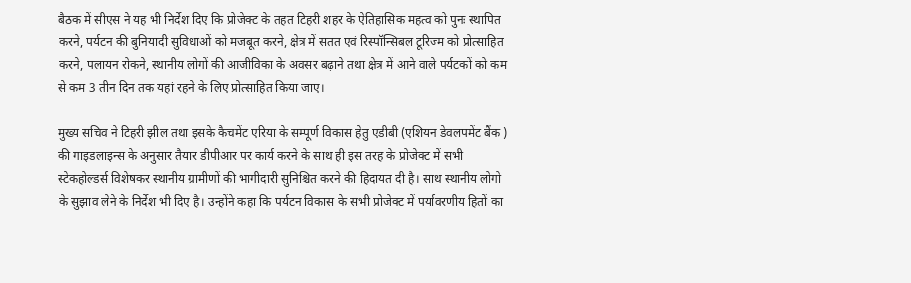बैठक में सीएस ने यह भी निर्देश दिए कि प्रोजेक्ट के तहत टिहरी शहर के ऐतिहासिक महत्व को पुनः स्थापित करने, पर्यटन की बुनियादी सुविधाओं को मजबूत करने, क्षेत्र में सतत एवं रिस्पॉन्सिबल टूरिज्म को प्रोत्साहित करने, पलायन रोकने, स्थानीय लोगों की आजीविका के अवसर बढ़ाने तथा क्षेत्र में आने वाले पर्यटकों को कम से कम 3 तीन दिन तक यहां रहने के लिए प्रोत्साहित किया जाए।

मुख्य सचिव ने टिहरी झील तथा इसके कैचमेंट एरिया के सम्पूर्ण विकास हेतु एडीबी (एशियन डेवलपमेंट बैंक ) की गाइडलाइन्स के अनुसार तैयार डीपीआर पर कार्य करने के साथ ही इस तरह के प्रोजेक्ट में सभी स्टेकहोल्डर्स विशेषकर स्थानीय ग्रामीणों की भागीदारी सुनिश्चित करने की हिदायत दी है। साथ स्थानीय लोगो के सुझाव लेने के निर्देश भी दिए है। उन्होंने कहा कि पर्यटन विकास के सभी प्रोजेक्ट में पर्यावरणीय हितों का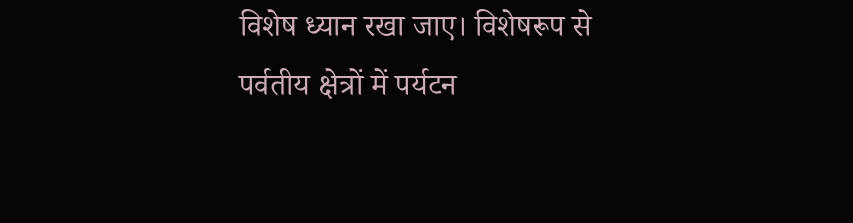विशेष ध्यान रखा जाए। विशेषरूप से पर्वतीय क्षेत्रों में पर्यटन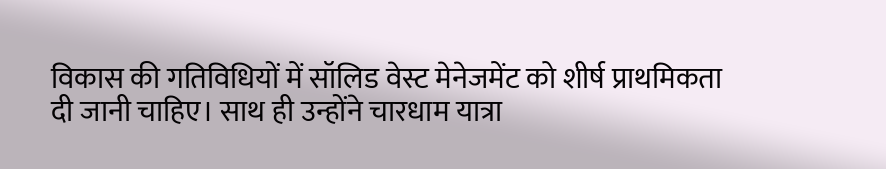विकास की गतिविधियों में सॉलिड वेस्ट मेनेजमेंट को शीर्ष प्राथमिकता दी जानी चाहिए। साथ ही उन्होंने चारधाम यात्रा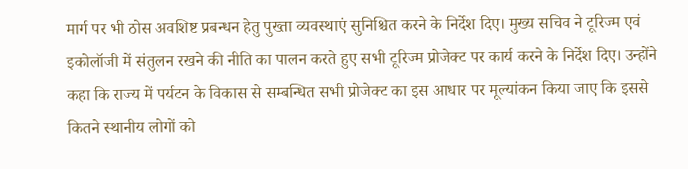मार्ग पर भी ठोस अवशिष्ट प्रबन्धन हेतु पुख्ता व्यवस्थाएं सुनिश्चित करने के निर्देश दिए। मुख्य सचिव ने टूरिज्म एवं इकोलॉजी में संतुलन रखने की नीति का पालन करते हुए सभी टूरिज्म प्रोजेक्ट पर कार्य करने के निर्देश दिए। उन्होंने कहा कि राज्य में पर्यटन के विकास से सम्बन्धित सभी प्रोजेक्ट का इस आधार पर मूल्यांकन किया जाए कि इससे कितने स्थानीय लोगों को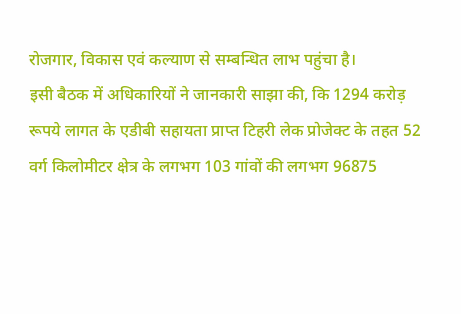रोजगार, विकास एवं कल्याण से सम्बन्धित लाभ पहुंचा है।
इसी बैठक में अधिकारियों ने जानकारी साझा की, कि 1294 करोड़ रूपये लागत के एडीबी सहायता प्राप्त टिहरी लेक प्रोजेक्ट के तहत 52 वर्ग किलोमीटर क्षेत्र के लगभग 103 गांवों की लगभग 96875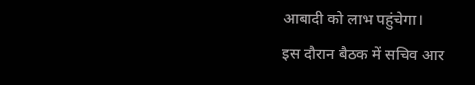आबादी को लाभ पहुंचेगा।
इस दौरान बैठक में सचिव आर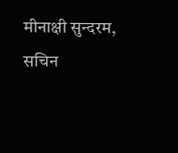मीनाक्षी सुन्दरम, सचिन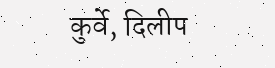कुर्वे, दिलीप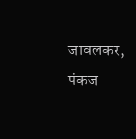जावलकर, पंकज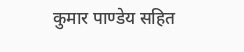कुमार पाण्डेय सहित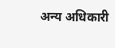अन्य अधिकारी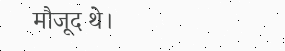मौजूद थे।